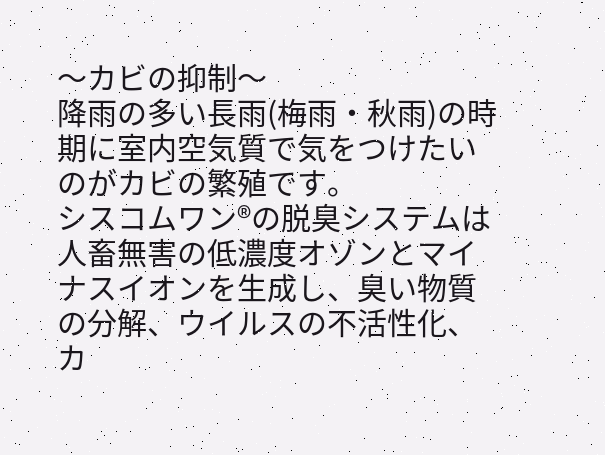〜カビの抑制〜
降雨の多い長雨(梅雨・秋雨)の時期に室内空気質で気をつけたいのがカビの繁殖です。
シスコムワン®の脱臭システムは人畜無害の低濃度オゾンとマイナスイオンを生成し、臭い物質の分解、ウイルスの不活性化、カ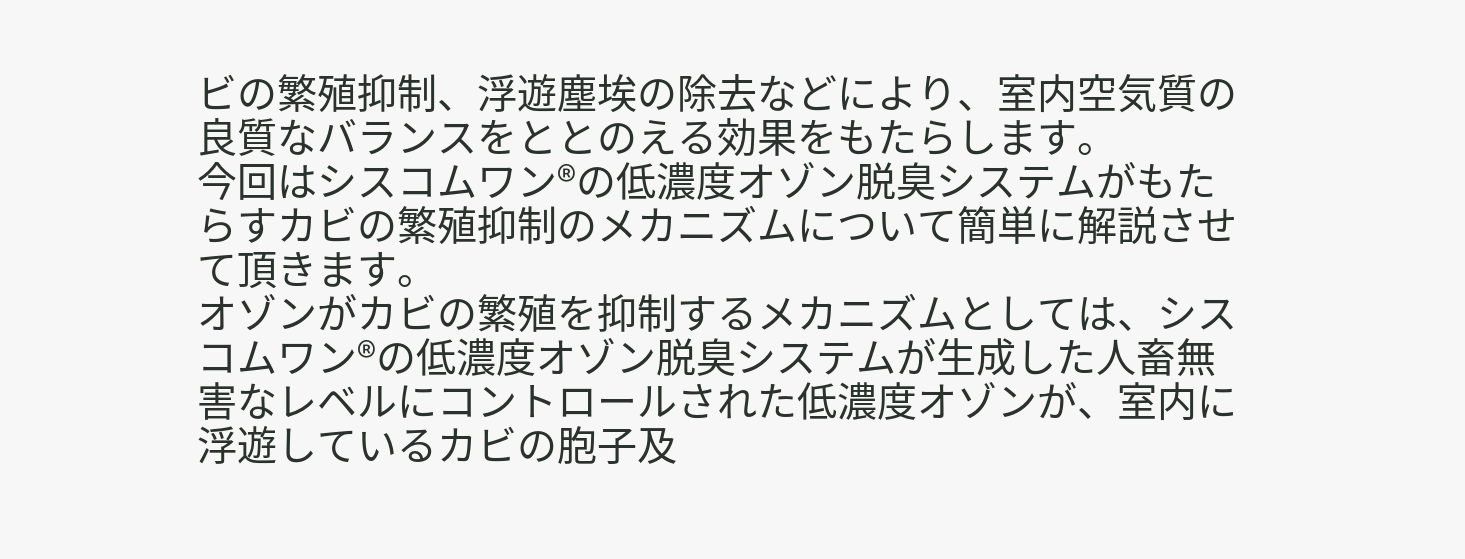ビの繁殖抑制、浮遊塵埃の除去などにより、室内空気質の良質なバランスをととのえる効果をもたらします。
今回はシスコムワン®の低濃度オゾン脱臭システムがもたらすカビの繁殖抑制のメカニズムについて簡単に解説させて頂きます。
オゾンがカビの繁殖を抑制するメカニズムとしては、シスコムワン®の低濃度オゾン脱臭システムが生成した人畜無害なレベルにコントロールされた低濃度オゾンが、室内に浮遊しているカビの胞子及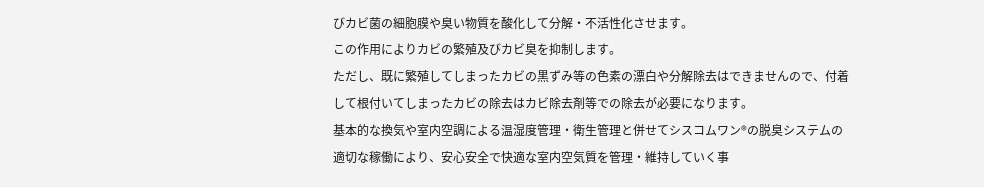びカビ菌の細胞膜や臭い物質を酸化して分解・不活性化させます。
この作用によりカビの繁殖及びカビ臭を抑制します。
ただし、既に繁殖してしまったカビの黒ずみ等の色素の漂白や分解除去はできませんので、付着して根付いてしまったカビの除去はカビ除去剤等での除去が必要になります。
基本的な換気や室内空調による温湿度管理・衛生管理と併せてシスコムワン®の脱臭システムの適切な稼働により、安心安全で快適な室内空気質を管理・維持していく事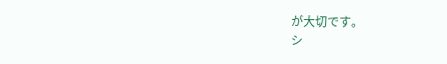が大切です。
シ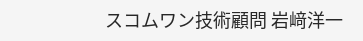スコムワン技術顧問 岩﨑洋一